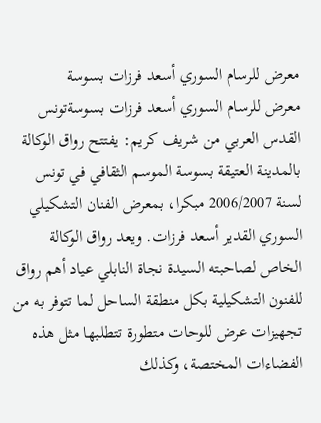معرض للرسام السوري أسعد فرزات بسوسة
معرض للرسام السوري أسعد فرزات بسوسةتونس القدس العربي من شريف كريم: يفتتح رواق الوكالة بالمدينة العتيقة بسوسة الموسم الثقافي في تونس لسنة 2006/2007 مبكرا، بمعرض الفنان التشكيلي السوري القدير أسعد فرزات. ويعد رواق الوكالة الخاص لصاحبته السيدة نجاة النابلي عياد أهم رواق للفنون التشكيلية بكل منطقة الساحل لما تتوفر به من تجهيزات عرض للوحات متطورة تتطلبها مثل هذه الفضاءات المختصة، وكذلك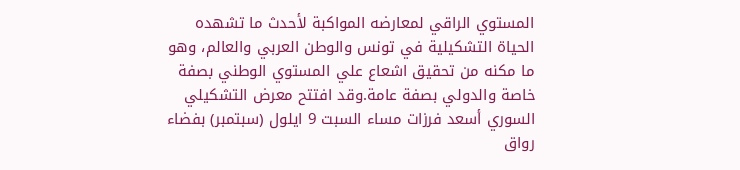المستوي الراقي لمعارضه المواكبة لأحدث ما تشهده الحياة التشكيلية في تونس والوطن العربي والعالم، وهو ما مكنه من تحقيق اشعاع علي المستوي الوطني بصفة خاصة والدولي بصفة عامة.وقد افتتح معرض التشكيلي السوري أسعد فرزات مساء السبت 9 ايلول (سبتمبر) بفضاء رواق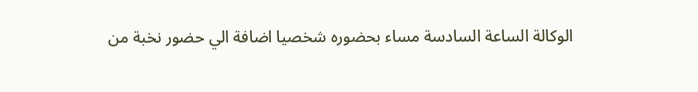الوكالة الساعة السادسة مساء بحضوره شخصيا اضافة الي حضور نخبة من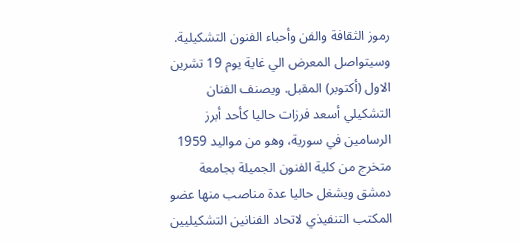رموز الثقافة والفن وأحباء الفنون التشكيلية. وسيتواصل المعرض الي غاية يوم 19 تشرين الاول (أكتوبر) المقبل. ويصنف الفنان التشكيلي أسعد فرزات حاليا كأحد أبرز الرسامين في سورية، وهو من مواليد 1959 متخرج من كلية الفنون الجميلة بجامعة دمشق ويشغل حاليا عدة مناصب منها عضو المكتب التنفيذي لاتحاد الفنانين التشكيليين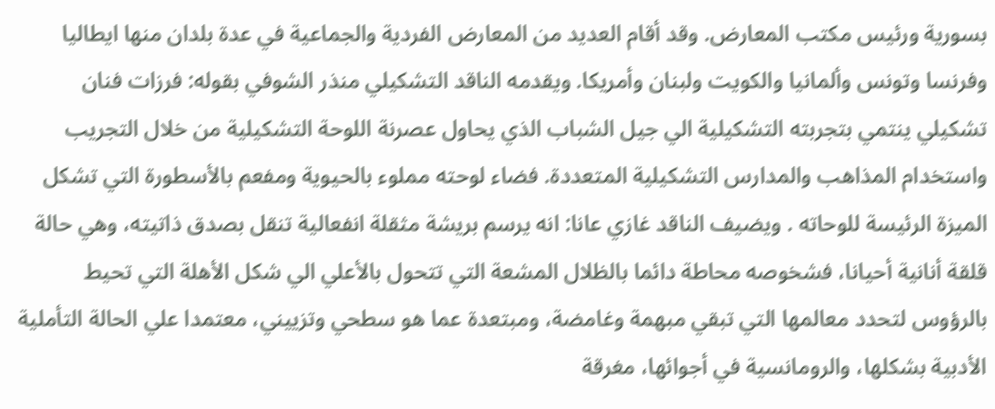بسورية ورئيس مكتب المعارض. وقد أقام العديد من المعارض الفردية والجماعية في عدة بلدان منها ايطاليا وفرنسا وتونس وألمانيا والكويت ولبنان وأمريكا. ويقدمه الناقد التشكيلي منذر الشوفي بقوله: فرزات فنان تشكيلي ينتمي بتجربته التشكيلية الي جيل الشباب الذي يحاول عصرنة اللوحة التشكيلية من خلال التجريب واستخدام المذاهب والمدارس التشكيلية المتعددة. فضاء لوحته مملوء بالحيوية ومفعم بالأسطورة التي تشكل الميزة الرئيسة للوحاته . ويضيف الناقد غازي عانا: انه يرسم بريشة مثقلة انفعالية تنقل بصدق ذاتيته، وهي حالة قلقة أنانية أحيانا، فشخوصه محاطة دائما بالظلال المشعة التي تتحول بالأعلي الي شكل الأهلة التي تحيط بالرؤوس لتحدد معالمها التي تبقي مبهمة وغامضة، ومبتعدة عما هو سطحي وتزييني، معتمدا علي الحالة التأملية الأدبية بشكلها، والرومانسية في أجوائها، مغرقة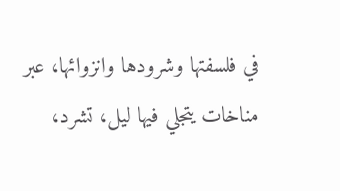في فلسفتها وشرودها وانزوائها، عبر مناخات يتجلي فيها ليل، تشرد،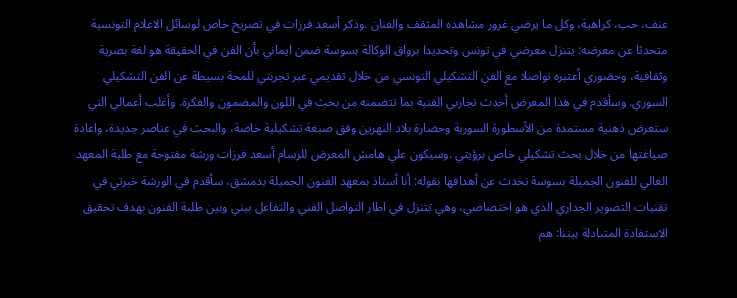عنف، حب، كراهية، وكل ما يرضي غرور مشاهده المثقف والفنان .وذكر أسعد فرزات في تصريح خاص لوسائل الاعلام التونسية متحدثا عن معرضه: يتنزل معرضي في تونس وتحديدا برواق الوكالة بسوسة ضمن ايماني بأن الفن في الحقيقة هو لغة بصرية وثقافية، وحضوري أعتبره تواصلا مع الفن التشكيلي التونسي من خلال تقديمي عبر تجربتي للمحة بسيطة عن الفن التشكيلي السوري. وسأقدم في هذا المعرض أحدث تجاربي الفنية بما تتضمنه من بحث في اللون والمضمون والفكرة. وأغلب أعمالي التي ستعرض ذهنية مستمدة من الأسطورة السورية وحضارة بلاد النهرين وفق صبغة تشكيلية خاصة، والبحث في عناصر جديدة، واعادة صياغتها من خلال بحث تشكيلي خاص برؤيتي .وسيكون علي هامش المعرض للرسام أسعد فرزات ورشة مفتوحة مع طلبة المعهد العالي للفنون الجميلة بسوسة تحدث عن أهدافها بقوله: أنا أستاذ بمعهد الفنون الجميلة بدمشق، سأقدم في الورشة خبرتي في تقنيات التصوير الجداري الذي هو اختصاصي، وهي تتنزل في اطار التواصل الفني والتفاعل بيني وبين طلبة الفنون بهدف تحقيق الاستفادة المتبادلة بيننا: هم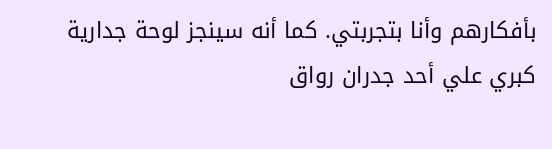بأفكارهم وأنا بتجربتي. كما أنه سينجز لوحة جدارية كبري علي أحد جدران رواق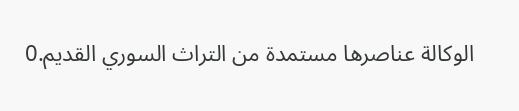الوكالة عناصرها مستمدة من التراث السوري القديم.0